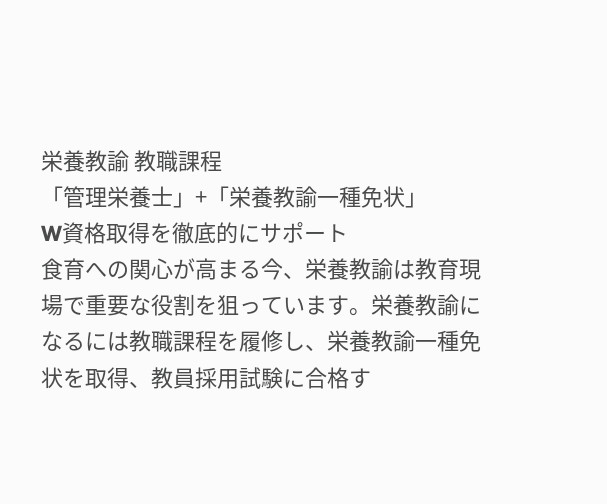栄養教諭 教職課程
「管理栄養士」+「栄養教諭一種免状」
W資格取得を徹底的にサポート
食育への関心が高まる今、栄養教諭は教育現場で重要な役割を狙っています。栄養教諭になるには教職課程を履修し、栄養教諭一種免状を取得、教員採用試験に合格す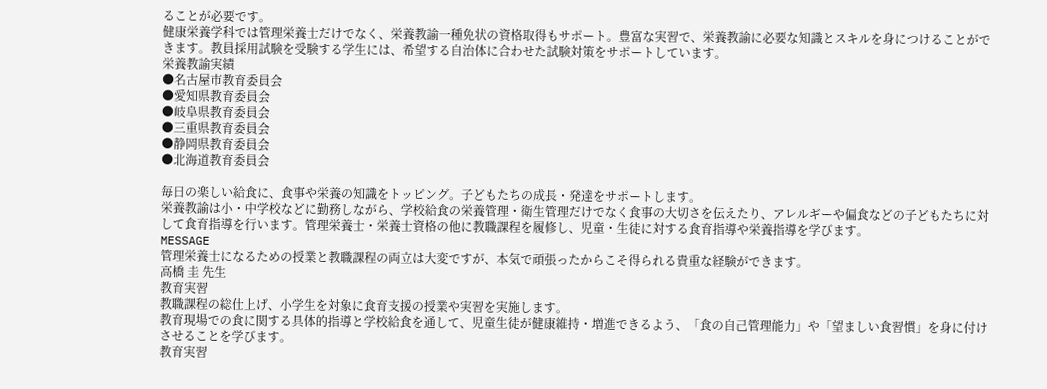ることが必要です。
健康栄養学科では管理栄養士だけでなく、栄養教諭一種免状の資格取得もサポート。豊富な実習で、栄養教諭に必要な知識とスキルを身につけることができます。教員採用試験を受験する学生には、希望する自治体に合わせた試験対策をサポートしています。
栄養教諭実績
●名古屋市教育委員会
●愛知県教育委員会
●岐阜県教育委員会
●三重県教育委員会
●静岡県教育委員会
●北海道教育委員会

毎日の楽しい給食に、食事や栄養の知識をトッピング。子どもたちの成長・発達をサポートします。
栄養教諭は小・中学校などに勤務しながら、学校給食の栄養管理・衛生管理だけでなく食事の大切さを伝えたり、アレルギーや偏食などの子どもたちに対して食育指導を行います。管理栄養士・栄養士資格の他に教職課程を履修し、児童・生徒に対する食育指導や栄養指導を学びます。
MESSAGE
管理栄養士になるための授業と教職課程の両立は大変ですが、本気で頑張ったからこそ得られる貴重な経験ができます。
高橋 圭 先生
教育実習
教職課程の総仕上げ、小学生を対象に食育支援の授業や実習を実施します。
教育現場での食に関する具体的指導と学校給食を通して、児童生徒が健康維持・増進できるよう、「食の自己管理能力」や「望ましい食習慣」を身に付けさせることを学びます。
教育実習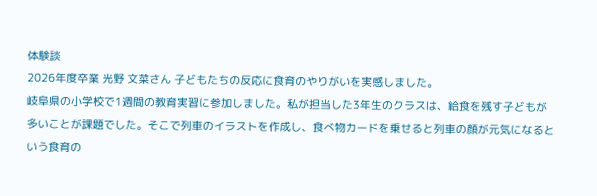体験談
2026年度卒業 光野 文菜さん 子どもたちの反応に食育のやりがいを実感しました。
岐阜県の小学校で1週間の教育実習に参加しました。私が担当した3年生のクラスは、給食を残す子どもが多いことが課題でした。そこで列車のイラストを作成し、食べ物カードを乗せると列車の顔が元気になるという食育の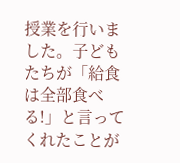授業を行いました。子どもたちが「給食は全部食べる!」と言ってくれたことが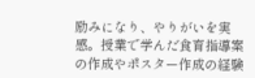励みになり、やりがいを実感。授業で学んだ食育指導案の作成やポスター作成の経験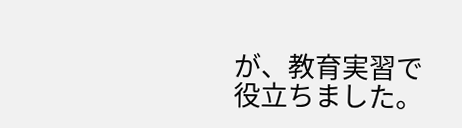が、教育実習で役立ちました。